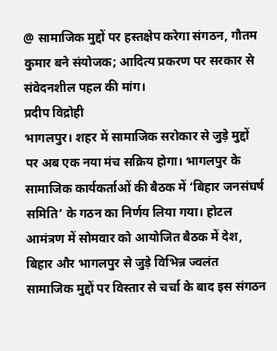@ सामाजिक मुद्दों पर हस्तक्षेप करेगा संगठन, गौतम कुमार बने संयोजक; आदित्य प्रकरण पर सरकार से संवेदनशील पहल की मांग।
प्रदीप विद्रोही
भागलपुर। शहर में सामाजिक सरोकार से जुड़े मुद्दों पर अब एक नया मंच सक्रिय होगा। भागलपुर के सामाजिक कार्यकर्ताओं की बैठक में ‘बिहार जनसंघर्ष समिति’ के गठन का निर्णय लिया गया। होटल आमंत्रण में सोमवार को आयोजित बैठक में देश, बिहार और भागलपुर से जुड़े विभिन्न ज्वलंत सामाजिक मुद्दों पर विस्तार से चर्चा के बाद इस संगठन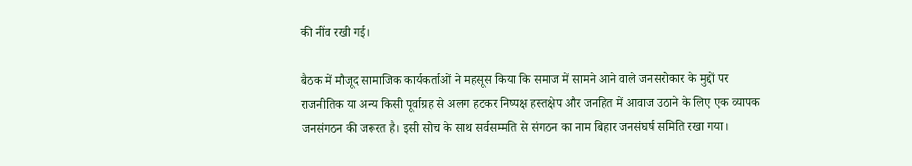की नींव रखी गई।

बैठक में मौजूद सामाजिक कार्यकर्ताओं ने महसूस किया कि समाज में सामने आने वाले जनसरोकार के मुद्दों पर राजनीतिक या अन्य किसी पूर्वाग्रह से अलग हटकर निष्पक्ष हस्तक्षेप और जनहित में आवाज उठाने के लिए एक व्यापक जनसंगठन की जरूरत है। इसी सोच के साथ सर्वसम्मति से संगठन का नाम बिहार जनसंघर्ष समिति रखा गया।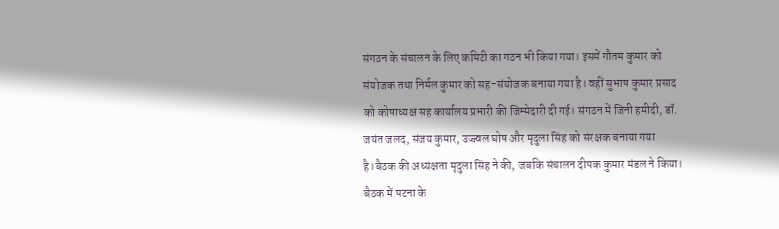संगठन के संचालन के लिए कमिटी का गठन भी किया गया। इसमें गौतम कुमार को संयोजक तथा निर्मल कुमार को सह-संयोजक बनाया गया है। वहीं सुभाष कुमार प्रसाद को कोषाध्यक्ष सह कार्यालय प्रभारी की जिम्मेदारी दी गई। संगठन में जिनी हमीदी, डॉ. जयंत जलद, संजय कुमार, उज्ज्वल घोष और मृदुला सिंह को संरक्षक बनाया गया है।बैठक की अध्यक्षता मृदुला सिंह ने की, जबकि संचालन दीपक कुमार मंडल ने किया।
बैठक में पटना के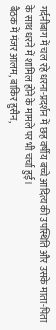गर्दनीबाग में चल रहे धरना-प्रदर्शन में छह वर्षीय बच्चे आदित्य की उपस्थिति और उसके माता-पिता के साथ धरने में शामिल होने के मामले पर भी चर्चा हुई।
बैठक में मंजर आलम, बाकिर हुसैन,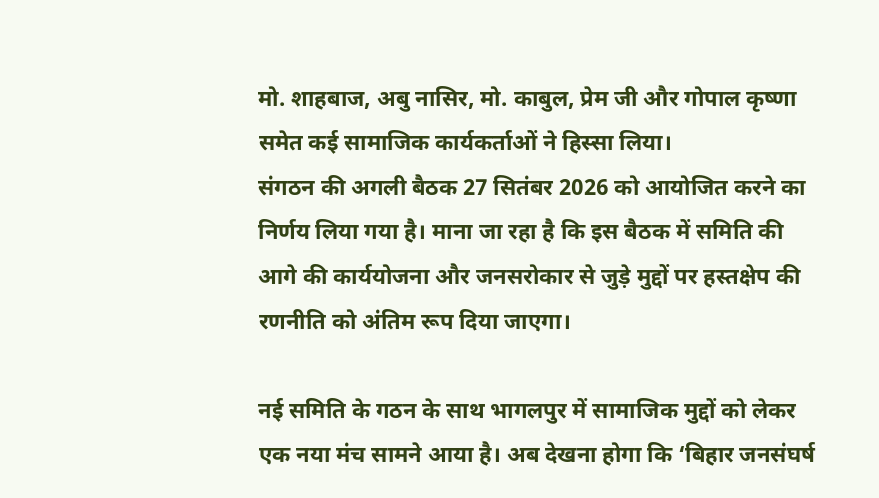मो. शाहबाज, अबु नासिर, मो. काबुल, प्रेम जी और गोपाल कृष्णा समेत कई सामाजिक कार्यकर्ताओं ने हिस्सा लिया।
संगठन की अगली बैठक 27 सितंबर 2026 को आयोजित करने का निर्णय लिया गया है। माना जा रहा है कि इस बैठक में समिति की आगे की कार्ययोजना और जनसरोकार से जुड़े मुद्दों पर हस्तक्षेप की रणनीति को अंतिम रूप दिया जाएगा।

नई समिति के गठन के साथ भागलपुर में सामाजिक मुद्दों को लेकर एक नया मंच सामने आया है। अब देखना होगा कि ‘बिहार जनसंघर्ष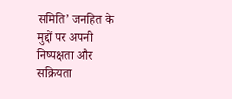समिति’ जनहित के मुद्दों पर अपनी निष्पक्षता और सक्रियता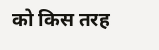को किस तरह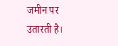जमीन पर उतारती है।